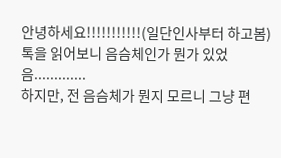안녕하세요!!!!!!!!!!!(일단인사부터 하고봄)
톡을 읽어보니 음슴체인가 뭔가 있었음.............
하지만, 전 음슴체가 뭔지 모르니 그냥 편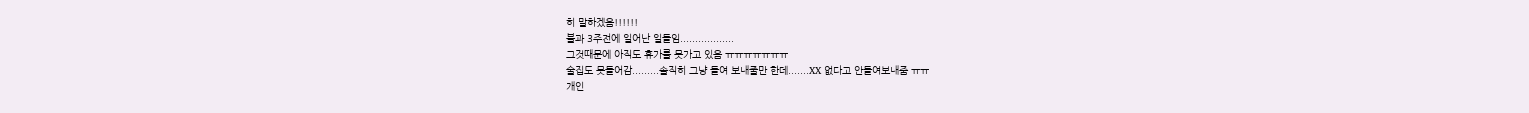히 말하겠음!!!!!!
불과 3주전에 일어난 일들임..................
그것때문에 아직도 휴가를 못가고 있음 ㅠㅠㅠㅠㅠㅠㅠ
술집도 못들어감.........솔직히 그냥 들여 보내줄만 한데.......XX 없다고 안들여보내줌 ㅠㅠ
개인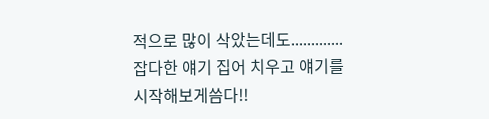적으로 많이 삭았는데도.............
잡다한 얘기 집어 치우고 얘기를 시작해보게씀다!!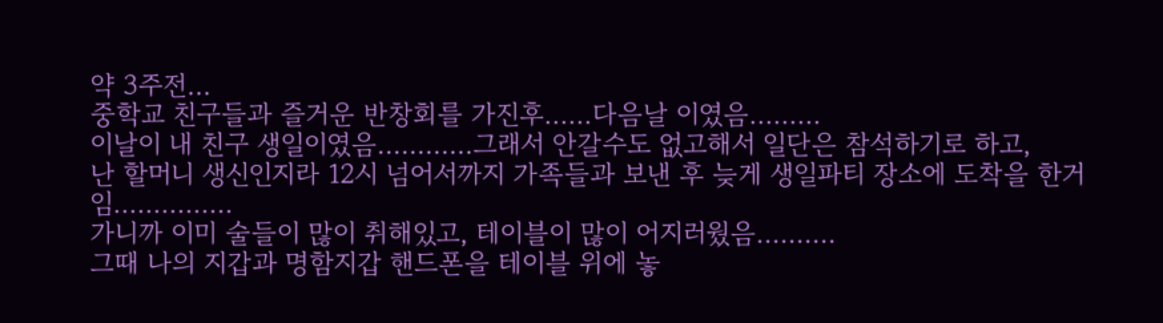약 3주전...
중학교 친구들과 즐거운 반창회를 가진후......다음날 이였음.........
이날이 내 친구 생일이였음............그래서 안갈수도 없고해서 일단은 참석하기로 하고,
난 할머니 생신인지라 12시 넘어서까지 가족들과 보낸 후 늦게 생일파티 장소에 도착을 한거임...............
가니까 이미 술들이 많이 취해있고, 테이블이 많이 어지러웠음..........
그때 나의 지갑과 명함지갑 핸드폰을 테이블 위에 놓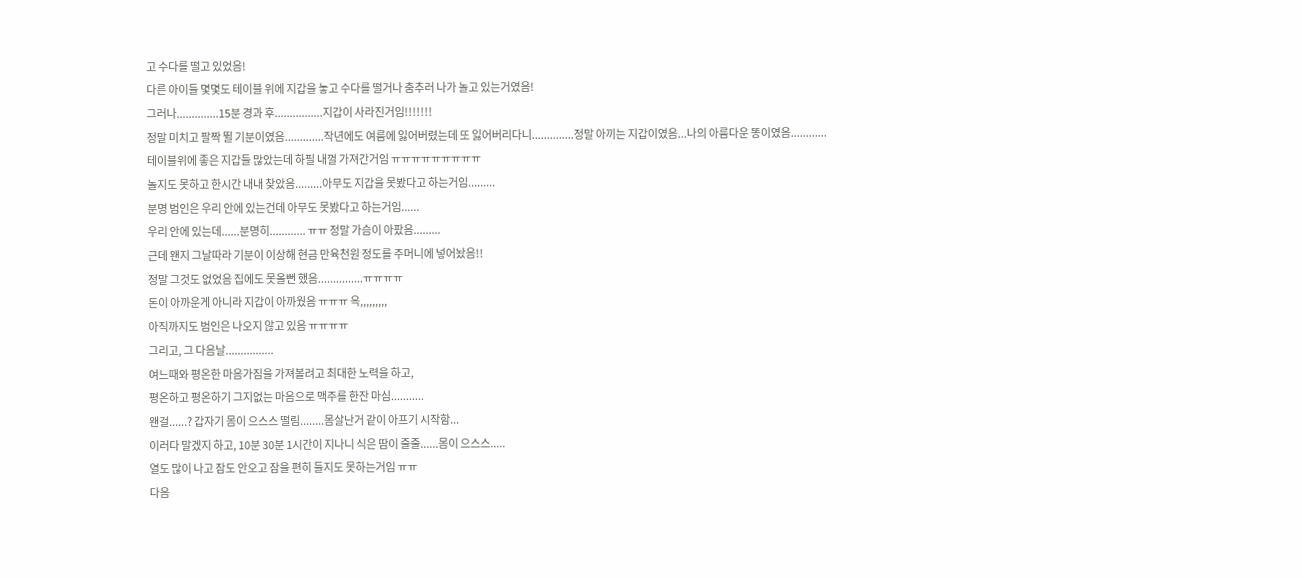고 수다를 떨고 있었음!
다른 아이들 몇몇도 테이블 위에 지갑을 놓고 수다를 떨거나 춤추러 나가 놀고 있는거였음!
그러나..............15분 경과 후................지갑이 사라진거임!!!!!!!
정말 미치고 팔짝 뛸 기분이였음.............작년에도 여름에 잃어버렸는데 또 잃어버리다니..............정말 아끼는 지갑이였음...나의 아름다운 똥이였음............
테이블위에 좋은 지갑들 많았는데 하필 내껄 가져간거임 ㅠㅠㅠㅠㅠㅠㅠㅠㅠ
놀지도 못하고 한시간 내내 찾았음.........아무도 지갑을 못봤다고 하는거임.........
분명 범인은 우리 안에 있는건데 아무도 못봤다고 하는거임......
우리 안에 있는데......분명히............ ㅠㅠ 정말 가슴이 아팠음.........
근데 왠지 그날따라 기분이 이상해 현금 만육천원 정도를 주머니에 넣어놨음!!
정말 그것도 없었음 집에도 못올뻔 했음...............ㅠㅠㅠㅠ
돈이 아까운게 아니라 지갑이 아까웠음 ㅠㅠㅠ 윽,,,,,,,,,
아직까지도 범인은 나오지 않고 있음 ㅠㅠㅠㅠ
그리고, 그 다음날................
여느때와 평온한 마음가짐을 가져볼려고 최대한 노력을 하고,
평온하고 평온하기 그지없는 마음으로 맥주를 한잔 마심...........
왠걸......? 갑자기 몸이 으스스 떨림........몸살난거 같이 아프기 시작함...
이러다 말겠지 하고, 10분 30분 1시간이 지나니 식은 땀이 줄줄......몸이 으스스.....
열도 많이 나고 잠도 안오고 잠을 편히 들지도 못하는거임 ㅠㅠ
다음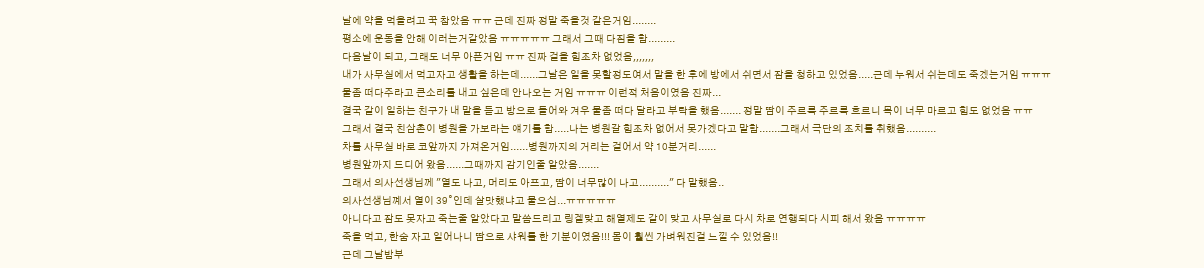날에 약을 먹을려고 꾹 참았음 ㅠㅠ 근데 진짜 정말 죽을것 같은거임........
평소에 운동을 안해 이러는거같았음 ㅠㅠㅠㅠㅠ 그래서 그때 다짐을 함.........
다음날이 되고, 그래도 너무 아픈거임 ㅠㅠ 진짜 걸을 힘조차 없었음,,,,,,,
내가 사무실에서 먹고자고 생활을 하는데......그날은 일을 못할정도여서 말을 한 후에 방에서 쉬면서 잠을 청하고 있었음.....근데 누워서 쉬는데도 죽겠는거임 ㅠㅠㅠ
물좀 떠다주라고 큰소리를 내고 싶은데 안나오는 거임 ㅠㅠㅠ 이런적 처음이였음 진짜...
결국 같이 일하는 친구가 내 말을 듣고 방으로 들어와 겨우 물좀 떠다 달라고 부탁을 했음....... 정말 땀이 주르륵 주르륵 흐르니 목이 너무 마르고 힘도 없었음 ㅠㅠ
그래서 결국 친삼촌이 병원을 가보라는 얘기를 함.....나는 병원갈 힘조차 없어서 못가겠다고 말함.......그래서 극단의 조치를 취했음..........
차를 사무실 바로 코앞까지 가져온거임......병원까지의 거리는 걸어서 약 10분거리......
병원앞까지 드디어 왔음......그때까지 감기인줄 알았음.......
그래서 의사선생님께 "열도 나고, 머리도 아프고, 땀이 너무많이 나고.........." 다 말했음..
의사선생님꼐서 열이 39˚인데 살맛했냐고 물으심...ㅠㅠㅠㅠㅠ
아니다고 잠도 못자고 죽는줄 알았다고 말씀드리고 링겔맞고 해열제도 같이 맞고 사무실로 다시 차로 연행되다 시피 해서 왔음 ㅠㅠㅠㅠ
죽을 먹고, 한숨 자고 일어나니 땀으로 샤워를 한 기분이였음!!! 몸이 훨씬 가벼워진걸 느낄 수 있었음!!
근데 그날밤부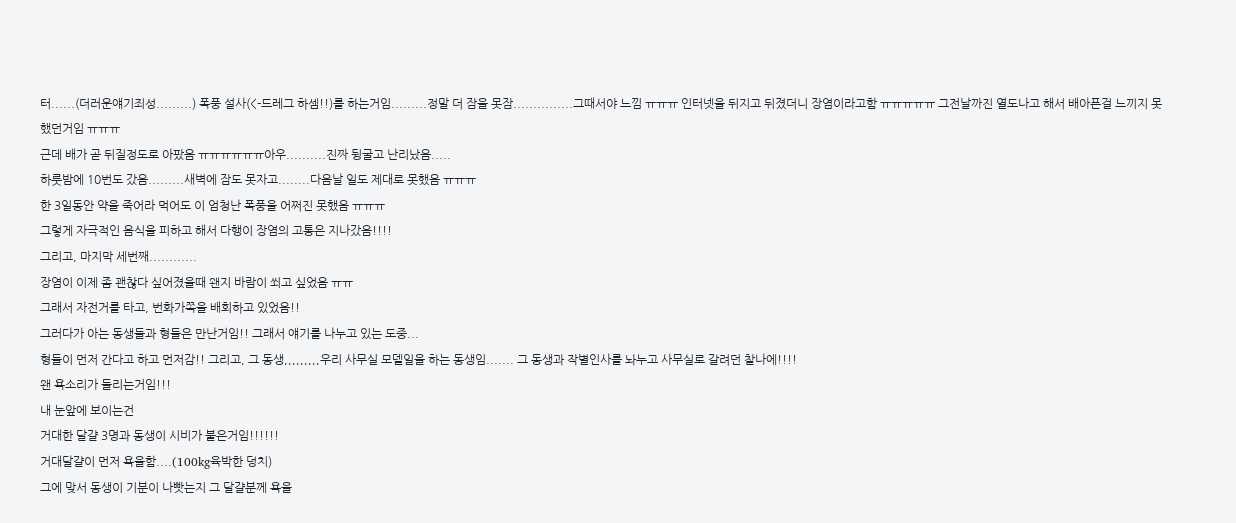터......(더러운얘기죄성.........) 폭풍 설사(<-드레그 하셈!!)를 하는거임.........정말 더 잠을 못잠...............그때서야 느낌 ㅠㅠㅠ 인터넷을 뒤지고 뒤졌더니 장염이라고함 ㅠㅠㅠㅠㅠ 그전날까진 열도나고 해서 배아픈걸 느끼지 못했던거임 ㅠㅠㅠ
근데 배가 곧 뒤질정도로 아팠음 ㅠㅠㅠㅠㅠㅠ아우..........진짜 뒹굴고 난리났음.....
하룻밤에 10번도 갔음.........새벽에 잠도 못자고........다음날 일도 제대로 못했음 ㅠㅠㅠ
한 3일동안 약을 죽어라 먹어도 이 엄청난 폭풍을 어쩌진 못했음 ㅠㅠㅠ
그렇게 자극적인 음식을 피하고 해서 다행이 장염의 고통은 지나갔음!!!!
그리고, 마지막 세번째............
장염이 이제 좀 괜찮다 싶어졌을때 왠지 바람이 쐬고 싶었음 ㅠㅠ
그래서 자전거를 타고, 번화가쪽을 배회하고 있었음!!
그러다가 아는 동생들과 형들은 만난거임!! 그래서 얘기를 나누고 있는 도중...
형들이 먼저 간다고 하고 먼저감!! 그리고, 그 동생,,,,,,,,,우리 사무실 모델일을 하는 동생임....... 그 동생과 작별인사를 놔누고 사무실로 갈려던 찰나에!!!!
왠 욕소리가 들리는거임!!!
내 눈앞에 보이는건
거대한 달걀 3명과 동생이 시비가 붙은거임!!!!!!
거대달걀이 먼저 욕을함....(100kg육박한 덩치)
그에 맞서 동생이 기분이 나빳는지 그 달걀분께 욕을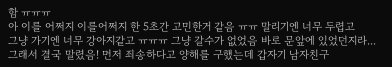함 ㅠㅠㅠ
아 이를 어쩌지 이를어쩌지 한 5초간 고민한거 같음 ㅠㅠ 말리기엔 너무 두렵고
그냥 가기엔 너무 강아지같고 ㅠㅠㅠ 그냥 갈수가 없었음 바로 문앞에 있었던지라...
그래서 결국 말렸음! 먼저 죄송하다고 양해를 구했는데 갑자기 남자친구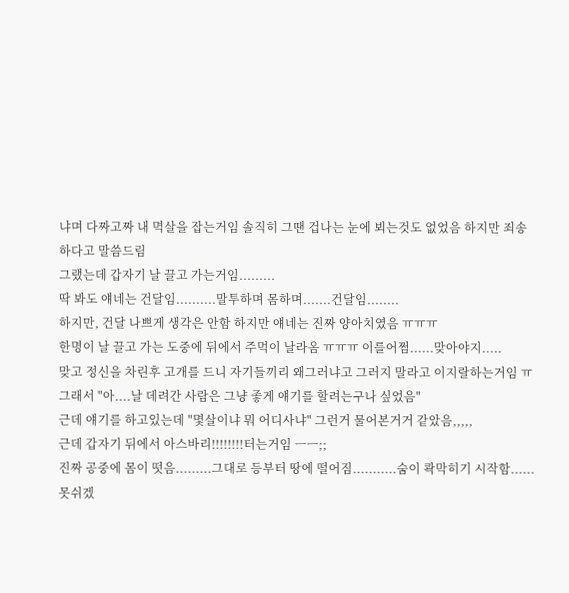냐며 다짜고짜 내 멱살을 잡는거임 솔직히 그땐 겁나는 눈에 뵈는것도 없었음 하지만 죄송하다고 말씀드림
그랬는데 갑자기 날 끌고 가는거임.........
딱 봐도 얘네는 건달임..........말투하며 몸하며.......건달임........
하지만, 건달 나쁘게 생각은 안함 하지만 얘네는 진짜 양아치였음 ㅠㅠㅠ
한명이 날 끌고 가는 도중에 뒤에서 주먹이 날라옴 ㅠㅠㅠ 이를어쩜......맞아야지.....
맞고 정신을 차린후 고개를 드니 자기들끼리 왜그러냐고 그러지 말라고 이지랄하는거임 ㅠ 그래서 "아....날 데려간 사람은 그냥 좋게 얘기를 할려는구나 싶었음"
근데 얘기를 하고있는데 "몇살이냐 뭐 어디사냐" 그런거 물어본거거 같았음,,,,,
근데 갑자기 뒤에서 아스바리!!!!!!!!터는거임 ㅡㅡ;;
진짜 공중에 몸이 떳음.........그대로 등부터 땅에 떨어짐...........숨이 콱막히기 시작함......
못쉬겠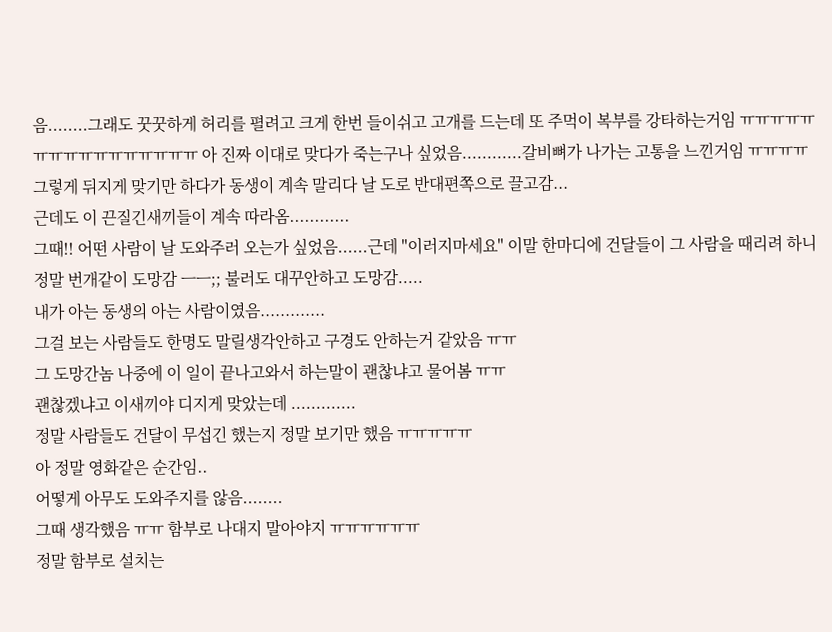음........그래도 꿋꿋하게 허리를 펼려고 크게 한번 들이쉬고 고개를 드는데 또 주먹이 복부를 강타하는거임 ㅠㅠㅠㅠㅠㅠㅠㅠㅠㅠㅠㅠㅠㅠㅠㅠ 아 진짜 이대로 맞다가 죽는구나 싶었음............갈비뼈가 나가는 고통을 느낀거임 ㅠㅠㅠㅠ
그렇게 뒤지게 맞기만 하다가 동생이 계속 말리다 날 도로 반대편쪽으로 끌고감...
근데도 이 끈질긴새끼들이 계속 따라옴............
그때!! 어떤 사람이 날 도와주러 오는가 싶었음......근데 "이러지마세요" 이말 한마디에 건달들이 그 사람을 때리려 하니 정말 번개같이 도망감 ㅡㅡ;; 불러도 대꾸안하고 도망감.....
내가 아는 동생의 아는 사람이였음.............
그걸 보는 사람들도 한명도 말릴생각안하고 구경도 안하는거 같았음 ㅠㅠ
그 도망간놈 나중에 이 일이 끝나고와서 하는말이 괜찮냐고 물어봄 ㅠㅠ
괜찮겠냐고 이새끼야 디지게 맞았는데 .............
정말 사람들도 건달이 무섭긴 했는지 정말 보기만 했음 ㅠㅠㅠㅠㅠ
아 정말 영화같은 순간임..
어떻게 아무도 도와주지를 않음........
그때 생각했음 ㅠㅠ 함부로 나대지 말아야지 ㅠㅠㅠㅠㅠㅠ
정말 함부로 설치는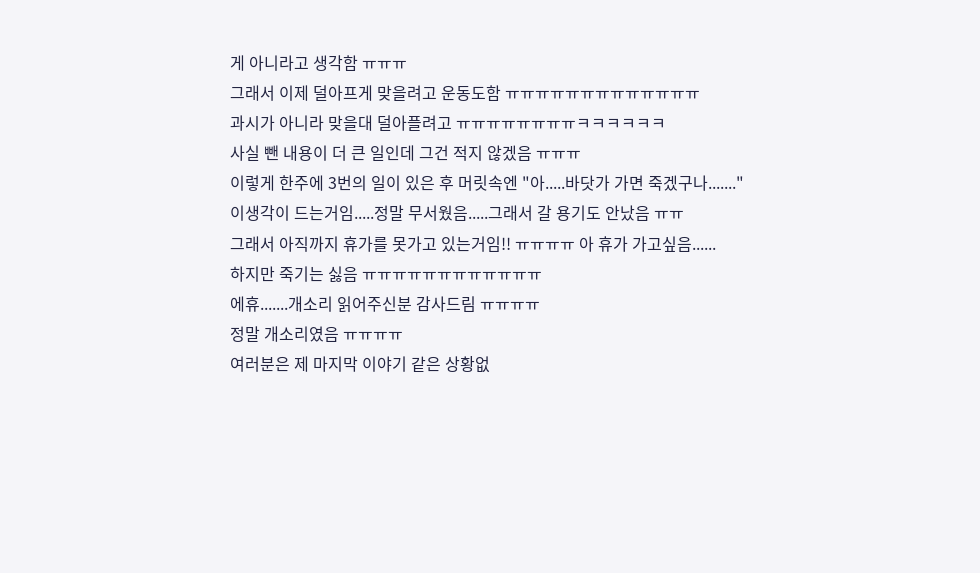게 아니라고 생각함 ㅠㅠㅠ
그래서 이제 덜아프게 맞을려고 운동도함 ㅠㅠㅠㅠㅠㅠㅠㅠㅠㅠㅠㅠㅠ
과시가 아니라 맞을대 덜아플려고 ㅠㅠㅠㅠㅠㅠㅠㅠㅋㅋㅋㅋㅋㅋ
사실 뺀 내용이 더 큰 일인데 그건 적지 않겠음 ㅠㅠㅠ
이렇게 한주에 3번의 일이 있은 후 머릿속엔 "아.....바닷가 가면 죽겠구나......."
이생각이 드는거임.....정말 무서웠음.....그래서 갈 용기도 안났음 ㅠㅠ
그래서 아직까지 휴가를 못가고 있는거임!! ㅠㅠㅠㅠ 아 휴가 가고싶음......
하지만 죽기는 싫음 ㅠㅠㅠㅠㅠㅠㅠㅠㅠㅠㅠㅠ
에휴.......개소리 읽어주신분 감사드림 ㅠㅠㅠㅠ
정말 개소리였음 ㅠㅠㅠㅠ
여러분은 제 마지막 이야기 같은 상황없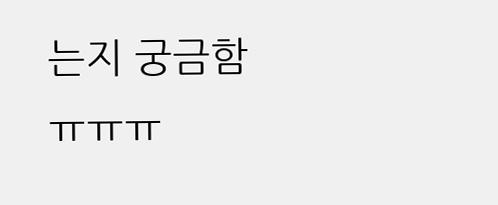는지 궁금함 ㅠㅠㅠ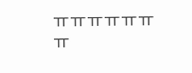ㅠㅠㅠㅠㅠㅠㅠ